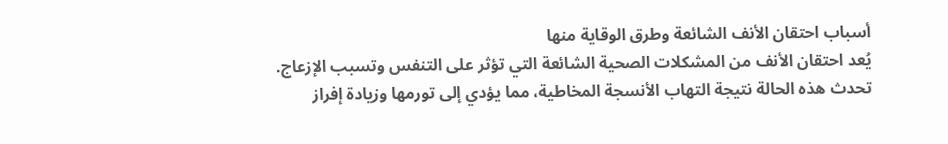أسباب احتقان الأنف الشائعة وطرق الوقاية منها
يُعد احتقان الأنف من المشكلات الصحية الشائعة التي تؤثر على التنفس وتسبب الإزعاج. تحدث هذه الحالة نتيجة التهاب الأنسجة المخاطية، مما يؤدي إلى تورمها وزيادة إفراز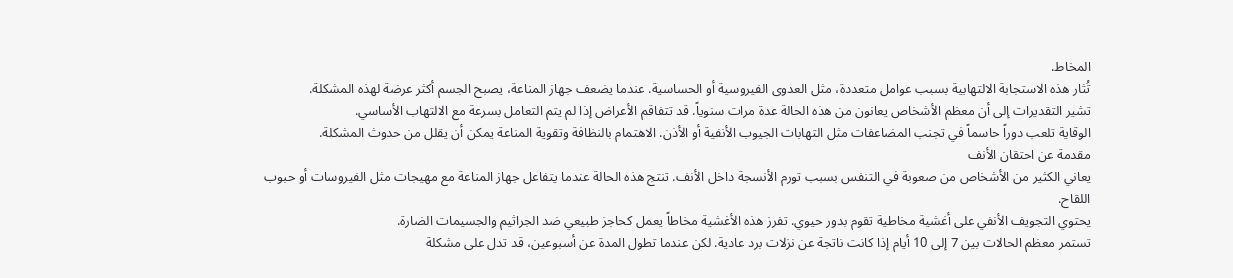المخاط.
تُثار هذه الاستجابة الالتهابية بسبب عوامل متعددة، مثل العدوى الفيروسية أو الحساسية. عندما يضعف جهاز المناعة، يصبح الجسم أكثر عرضة لهذه المشكلة.
تشير التقديرات إلى أن معظم الأشخاص يعانون من هذه الحالة عدة مرات سنوياً. قد تتفاقم الأعراض إذا لم يتم التعامل بسرعة مع الالتهاب الأساسي.
الوقاية تلعب دوراً حاسماً في تجنب المضاعفات مثل التهابات الجيوب الأنفية أو الأذن. الاهتمام بالنظافة وتقوية المناعة يمكن أن يقلل من حدوث المشكلة.
مقدمة عن احتقان الأنف
يعاني الكثير من الأشخاص من صعوبة في التنفس بسبب تورم الأنسجة داخل الأنف. تنتج هذه الحالة عندما يتفاعل جهاز المناعة مع مهيجات مثل الفيروسات أو حبوب اللقاح.
يحتوي التجويف الأنفي على أغشية مخاطية تقوم بدور حيوي. تفرز هذه الأغشية مخاطاً يعمل كحاجز طبيعي ضد الجراثيم والجسيمات الضارة.
تستمر معظم الحالات بين 7 إلى 10 أيام إذا كانت ناتجة عن نزلات برد عادية. لكن عندما تطول المدة عن أسبوعين، قد تدل على مشكلة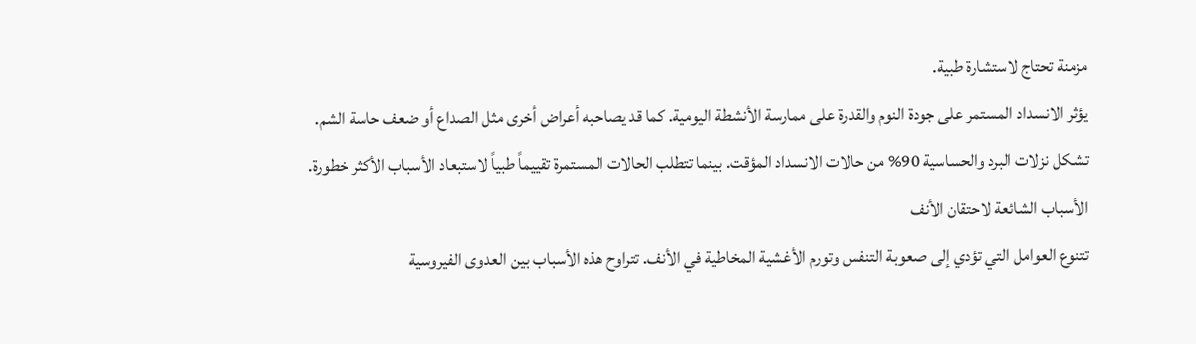مزمنة تحتاج لاستشارة طبية.
يؤثر الانسداد المستمر على جودة النوم والقدرة على ممارسة الأنشطة اليومية. كما قد يصاحبه أعراض أخرى مثل الصداع أو ضعف حاسة الشم.
تشكل نزلات البرد والحساسية 90% من حالات الانسداد المؤقت. بينما تتطلب الحالات المستمرة تقييماً طبياً لاستبعاد الأسباب الأكثر خطورة.
الأسباب الشائعة لاحتقان الأنف
تتنوع العوامل التي تؤدي إلى صعوبة التنفس وتورم الأغشية المخاطية في الأنف. تتراوح هذه الأسباب بين العدوى الفيروسية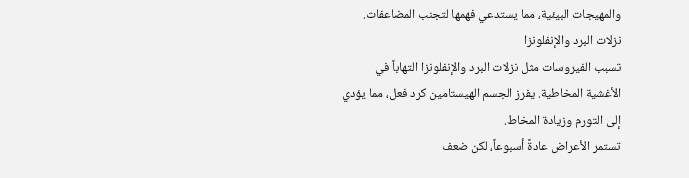والمهيجات البيئية، مما يستدعي فهمها لتجنب المضاعفات.
نزلات البرد والإنفلونزا
تسبب الفيروسات مثل نزلات البرد والإنفلونزا التهاباً في الأغشية المخاطية. يفرز الجسم الهيستامين كرد فعل، مما يؤدي إلى التورم وزيادة المخاط.
تستمر الأعراض عادةً أسبوعاً، لكن ضعف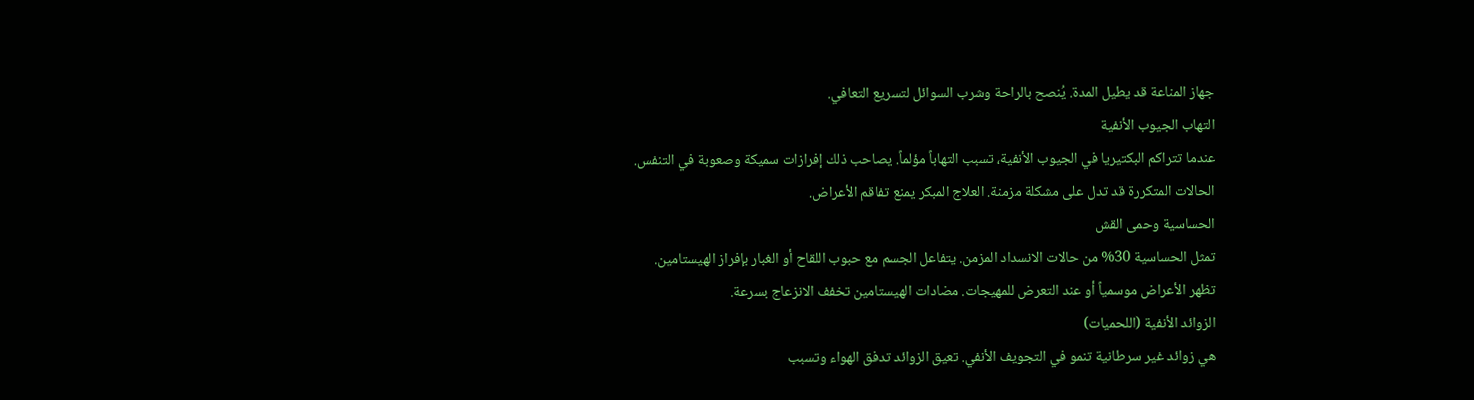جهاز المناعة قد يطيل المدة. يُنصح بالراحة وشرب السوائل لتسريع التعافي.
التهاب الجيوب الأنفية
عندما تتراكم البكتيريا في الجيوب الأنفية، تسبب التهاباً مؤلماً. يصاحب ذلك إفرازات سميكة وصعوبة في التنفس.
الحالات المتكررة قد تدل على مشكلة مزمنة. العلاج المبكر يمنع تفاقم الأعراض.
الحساسية وحمى القش
تمثل الحساسية 30% من حالات الانسداد المزمن. يتفاعل الجسم مع حبوب اللقاح أو الغبار بإفراز الهيستامين.
تظهر الأعراض موسمياً أو عند التعرض للمهيجات. مضادات الهيستامين تخفف الانزعاج بسرعة.
الزوائد الأنفية (اللحميات)
هي زوائد غير سرطانية تنمو في التجويف الأنفي. تعيق الزوائد تدفق الهواء وتسبب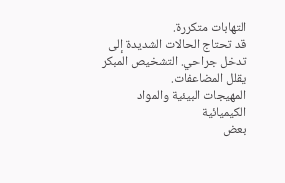التهابات متكررة.
قد تحتاج الحالات الشديدة إلى تدخل جراحي. التشخيص المبكر يقلل المضاعفات.
المهيجات البيئية والمواد الكيميائية
بعض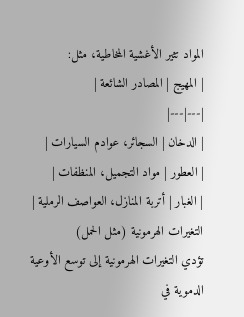المواد تثير الأغشية المخاطية، مثل:
| المهيج | المصادر الشائعة |
|---|---|
| الدخان | السجائر، عوادم السيارات |
| العطور | مواد التجميل، المنظفات |
| الغبار | أتربة المنازل، العواصف الرملية |
التغيرات الهرمونية (مثل الحمل)
تؤدي التغيرات الهرمونية إلى توسع الأوعية الدموية في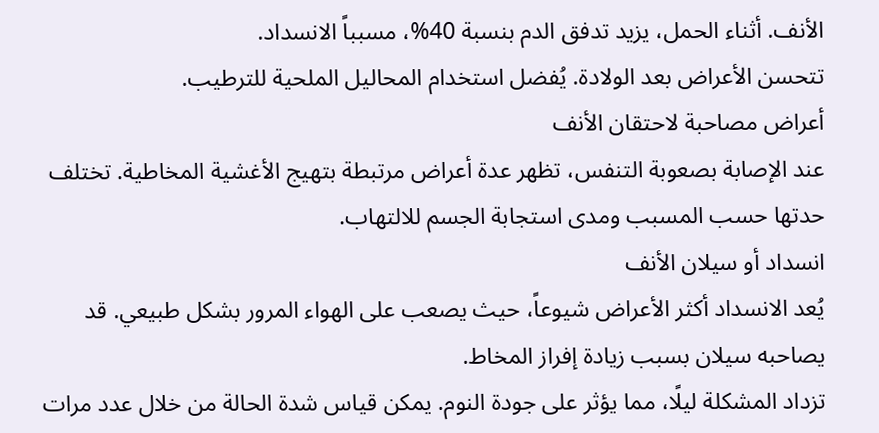الأنف. أثناء الحمل، يزيد تدفق الدم بنسبة 40%، مسبباً الانسداد.
تتحسن الأعراض بعد الولادة. يُفضل استخدام المحاليل الملحية للترطيب.
أعراض مصاحبة لاحتقان الأنف
عند الإصابة بصعوبة التنفس، تظهر عدة أعراض مرتبطة بتهيج الأغشية المخاطية. تختلف حدتها حسب المسبب ومدى استجابة الجسم للالتهاب.
انسداد أو سيلان الأنف
يُعد الانسداد أكثر الأعراض شيوعاً، حيث يصعب على الهواء المرور بشكل طبيعي. قد يصاحبه سيلان بسبب زيادة إفراز المخاط.
تزداد المشكلة ليلًا، مما يؤثر على جودة النوم. يمكن قياس شدة الحالة من خلال عدد مرات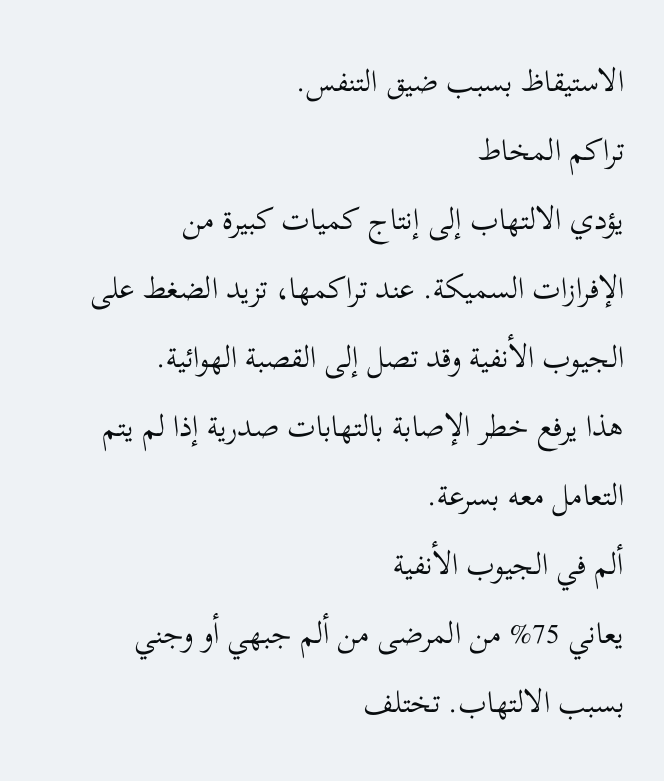الاستيقاظ بسبب ضيق التنفس.
تراكم المخاط
يؤدي الالتهاب إلى إنتاج كميات كبيرة من الإفرازات السميكة. عند تراكمها، تزيد الضغط على الجيوب الأنفية وقد تصل إلى القصبة الهوائية.
هذا يرفع خطر الإصابة بالتهابات صدرية إذا لم يتم التعامل معه بسرعة.
ألم في الجيوب الأنفية
يعاني 75% من المرضى من ألم جبهي أو وجني بسبب الالتهاب. تختلف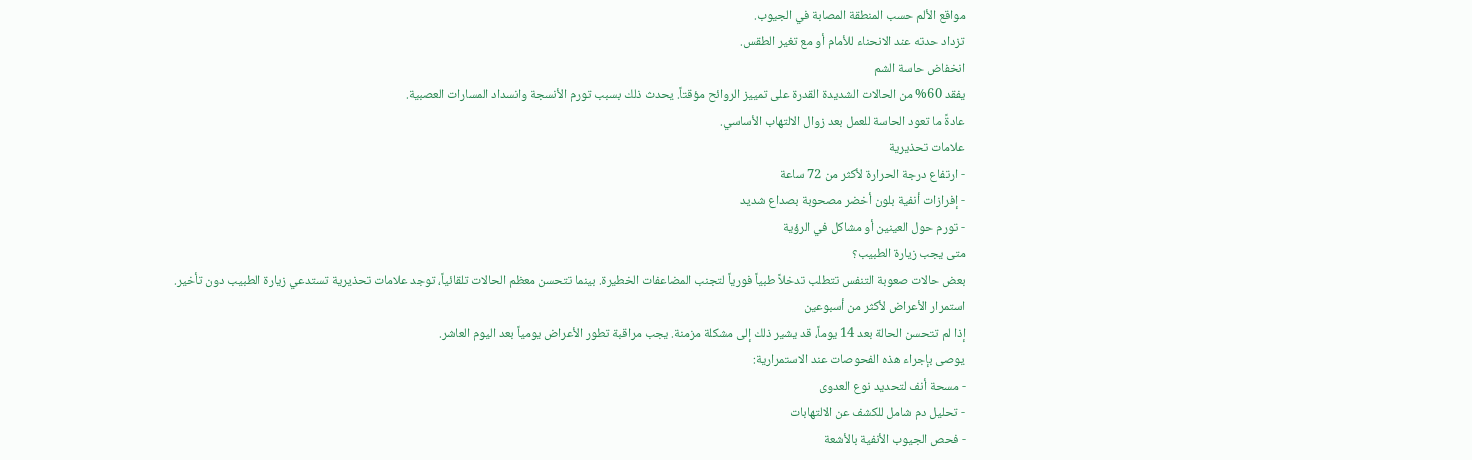مواقع الألم حسب المنطقة المصابة في الجيوب.
تزداد حدته عند الانحناء للأمام أو مع تغير الطقس.
انخفاض حاسة الشم
يفقد 60% من الحالات الشديدة القدرة على تمييز الروائح مؤقتاً. يحدث ذلك بسبب تورم الأنسجة وانسداد المسارات العصبية.
عادةً ما تعود الحاسة للعمل بعد زوال الالتهاب الأساسي.
علامات تحذيرية
- ارتفاع درجة الحرارة لأكثر من 72 ساعة
- إفرازات أنفية بلون أخضر مصحوبة بصداع شديد
- تورم حول العينين أو مشاكل في الرؤية
متى يجب زيارة الطبيب؟
بعض حالات صعوبة التنفس تتطلب تدخلاً طبياً فورياً لتجنب المضاعفات الخطيرة. بينما تتحسن معظم الحالات تلقائياً، توجد علامات تحذيرية تستدعي زيارة الطبيب دون تأخير.
استمرار الأعراض لأكثر من أسبوعين
إذا لم تتحسن الحالة بعد 14 يوماً، قد يشير ذلك إلى مشكلة مزمنة. يجب مراقبة تطور الأعراض يومياً بعد اليوم العاشر.
يوصى بإجراء هذه الفحوصات عند الاستمرارية:
- مسحة أنف لتحديد نوع العدوى
- تحليل دم شامل للكشف عن الالتهابات
- فحص الجيوب الأنفية بالأشعة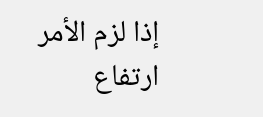إذا لزم الأمر
ارتفاع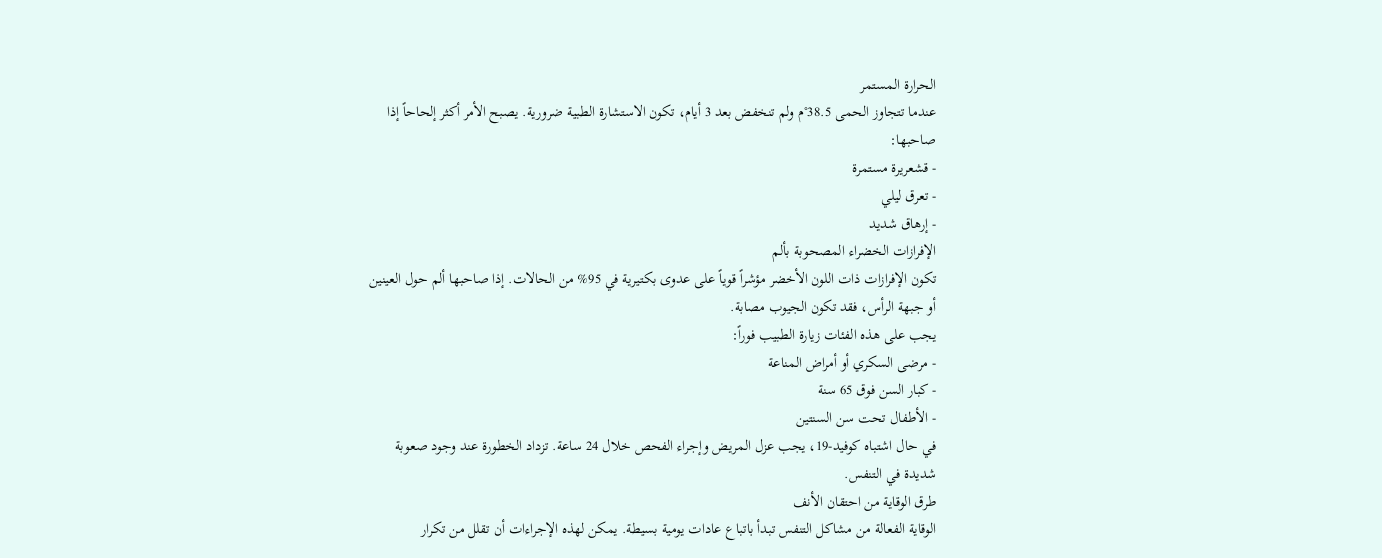الحرارة المستمر
عندما تتجاوز الحمى 38.5°م ولم تنخفض بعد 3 أيام، تكون الاستشارة الطبية ضرورية. يصبح الأمر أكثر إلحاحاً إذا صاحبها:
- قشعريرة مستمرة
- تعرق ليلي
- إرهاق شديد
الإفرازات الخضراء المصحوبة بألم
تكون الإفرازات ذات اللون الأخضر مؤشراً قوياً على عدوى بكتيرية في 95% من الحالات. إذا صاحبها ألم حول العينين أو جبهة الرأس، فقد تكون الجيوب مصابة.
يجب على هذه الفئات زيارة الطبيب فوراً:
- مرضى السكري أو أمراض المناعة
- كبار السن فوق 65 سنة
- الأطفال تحت سن السنتين
في حال اشتباه كوفيد-19، يجب عزل المريض وإجراء الفحص خلال 24 ساعة. تزداد الخطورة عند وجود صعوبة شديدة في التنفس.
طرق الوقاية من احتقان الأنف
الوقاية الفعالة من مشاكل التنفس تبدأ باتباع عادات يومية بسيطة. يمكن لهذه الإجراءات أن تقلل من تكرار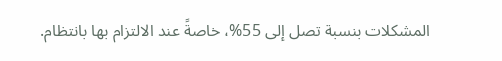المشكلات بنسبة تصل إلى 55%، خاصةً عند الالتزام بها بانتظام.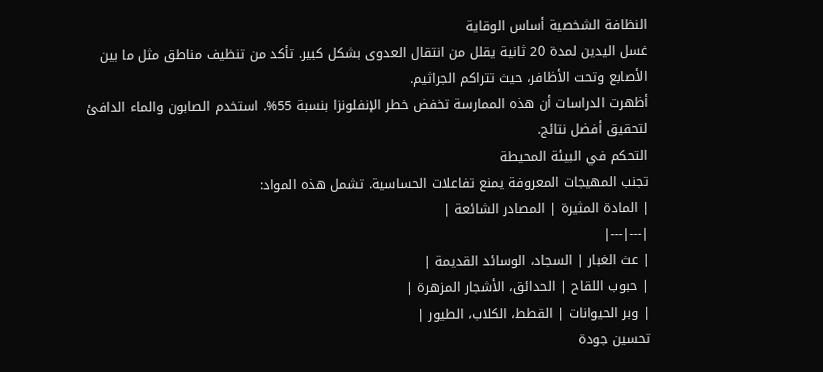النظافة الشخصية أساس الوقاية
غسل اليدين لمدة 20 ثانية يقلل من انتقال العدوى بشكل كبير. تأكد من تنظيف مناطق مثل ما بين الأصابع وتحت الأظافر، حيث تتراكم الجراثيم.
أظهرت الدراسات أن هذه الممارسة تخفض خطر الإنفلونزا بنسبة 55%. استخدم الصابون والماء الدافئ لتحقيق أفضل نتائج.
التحكم في البيئة المحيطة
تجنب المهيجات المعروفة يمنع تفاعلات الحساسية. تشمل هذه المواد:
| المادة المثيرة | المصادر الشائعة |
|---|---|
| عث الغبار | السجاد، الوسائد القديمة |
| حبوب اللقاح | الحدائق، الأشجار المزهرة |
| وبر الحيوانات | القطط، الكلاب، الطيور |
تحسين جودة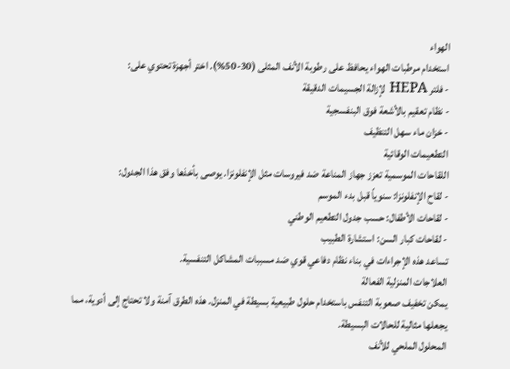الهواء
استخدام مرطبات الهواء يحافظ على رطوبة الأنف المثلى (30-50%). اختر أجهزة تحتوي على:
- فلتر HEPA لإزالة الجسيمات الدقيقة
- نظام تعقيم بالأشعة فوق البنفسجية
- خزان ماء سهل التنظيف
التطعيمات الوقائية
اللقاحات الموسمية تعزز جهاز المناعة ضد فيروسات مثل الإنفلونزا. يوصى بأخذها وفق هذا الجدول:
- لقاح الإنفلونزا: سنوياً قبل بدء الموسم
- لقاحات الأطفال: حسب جدول التطعيم الوطني
- لقاحات كبار السن: استشارة الطبيب
تساعد هذه الإجراءات في بناء نظام دفاعي قوي ضد مسببات المشاكل التنفسية.
العلاجات المنزلية الفعالة
يمكن تخفيف صعوبة التنفس باستخدام حلول طبيعية بسيطة في المنزل. هذه الطرق آمنة ولا تحتاج إلى أدوية، مما يجعلها مثالية للحالات البسيطة.
المحلول الملحي للأنف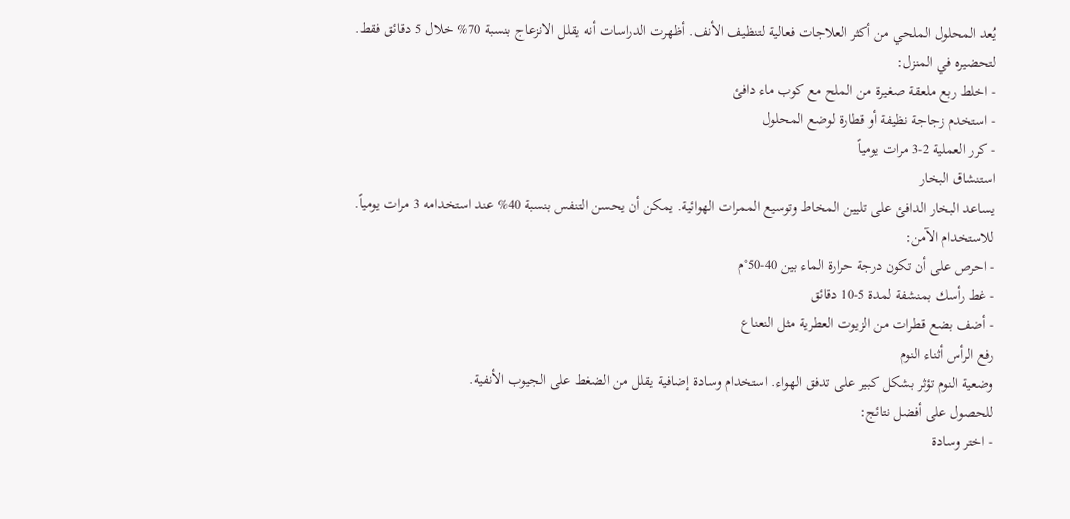يُعد المحلول الملحي من أكثر العلاجات فعالية لتنظيف الأنف. أظهرت الدراسات أنه يقلل الانزعاج بنسبة 70% خلال 5 دقائق فقط.
لتحضيره في المنزل:
- اخلط ربع ملعقة صغيرة من الملح مع كوب ماء دافئ
- استخدم زجاجة نظيفة أو قطارة لوضع المحلول
- كرر العملية 2-3 مرات يومياً
استنشاق البخار
يساعد البخار الدافئ على تليين المخاط وتوسيع الممرات الهوائية. يمكن أن يحسن التنفس بنسبة 40% عند استخدامه 3 مرات يومياً.
للاستخدام الآمن:
- احرص على أن تكون درجة حرارة الماء بين 40-50°م
- غط رأسك بمنشفة لمدة 5-10 دقائق
- أضف بضع قطرات من الزيوت العطرية مثل النعناع
رفع الرأس أثناء النوم
وضعية النوم تؤثر بشكل كبير على تدفق الهواء. استخدام وسادة إضافية يقلل من الضغط على الجيوب الأنفية.
للحصول على أفضل نتائج:
- اختر وسادة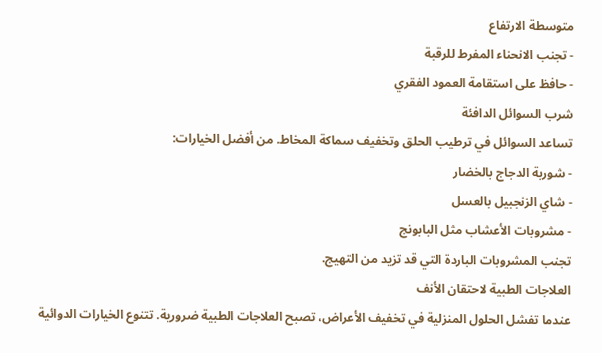متوسطة الارتفاع
- تجنب الانحناء المفرط للرقبة
- حافظ على استقامة العمود الفقري
شرب السوائل الدافئة
تساعد السوائل في ترطيب الحلق وتخفيف سماكة المخاط. من أفضل الخيارات:
- شوربة الدجاج بالخضار
- شاي الزنجبيل بالعسل
- مشروبات الأعشاب مثل البابونج
تجنب المشروبات الباردة التي قد تزيد من التهيج.
العلاجات الطبية لاحتقان الأنف
عندما تفشل الحلول المنزلية في تخفيف الأعراض، تصبح العلاجات الطبية ضرورية. تتنوع الخيارات الدوائية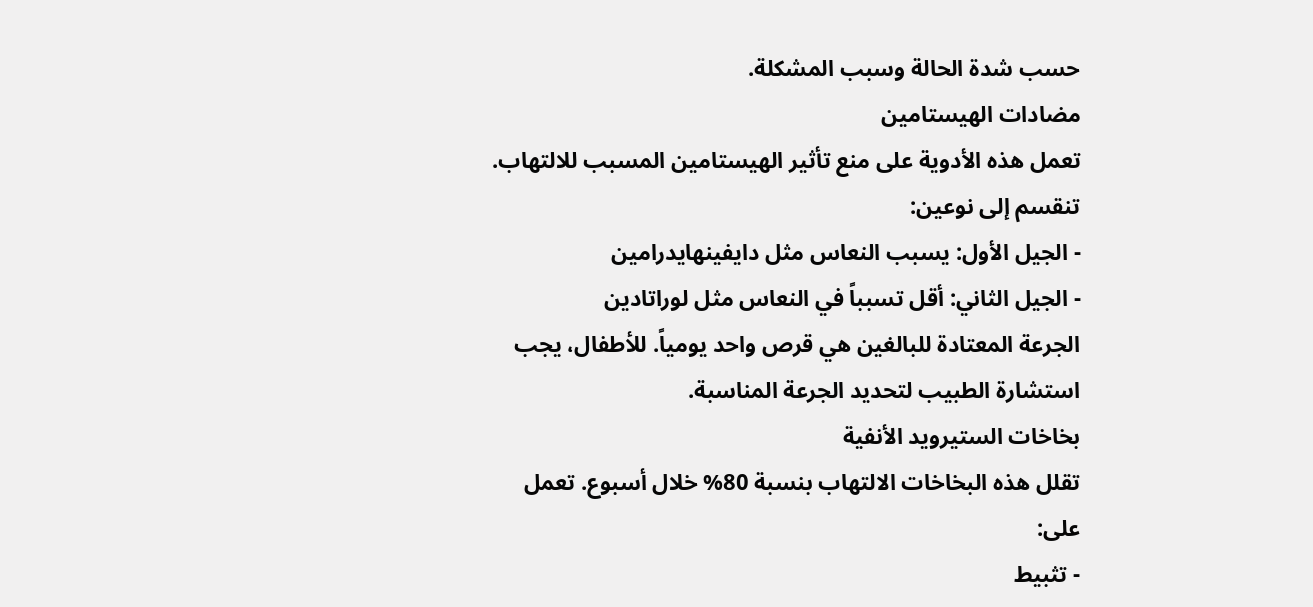حسب شدة الحالة وسبب المشكلة.
مضادات الهيستامين
تعمل هذه الأدوية على منع تأثير الهيستامين المسبب للالتهاب. تنقسم إلى نوعين:
- الجيل الأول: يسبب النعاس مثل دايفينهايدرامين
- الجيل الثاني: أقل تسبباً في النعاس مثل لوراتادين
الجرعة المعتادة للبالغين هي قرص واحد يومياً. للأطفال، يجب استشارة الطبيب لتحديد الجرعة المناسبة.
بخاخات الستيرويد الأنفية
تقلل هذه البخاخات الالتهاب بنسبة 80% خلال أسبوع. تعمل على:
- تثبيط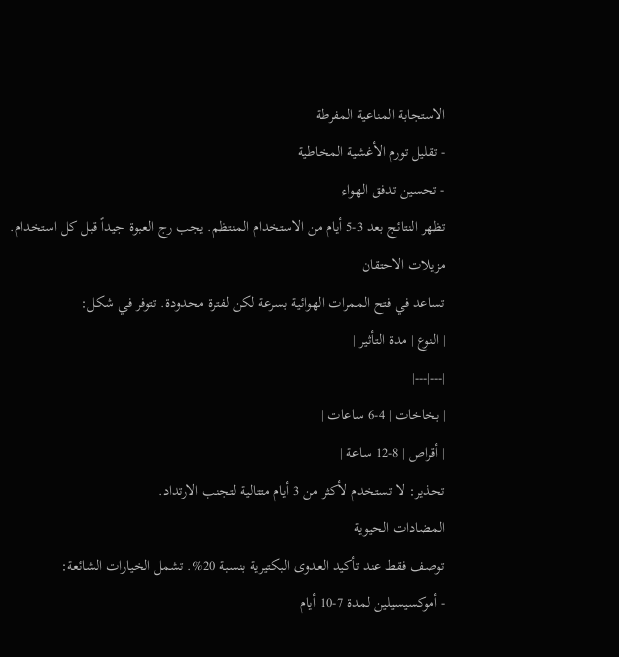الاستجابة المناعية المفرطة
- تقليل تورم الأغشية المخاطية
- تحسين تدفق الهواء
تظهر النتائج بعد 3-5 أيام من الاستخدام المنتظم. يجب رج العبوة جيداً قبل كل استخدام.
مزيلات الاحتقان
تساعد في فتح الممرات الهوائية بسرعة لكن لفترة محدودة. تتوفر في شكل:
| النوع | مدة التأثير |
|---|---|
| بخاخات | 4-6 ساعات |
| أقراص | 8-12 ساعة |
تحذير: لا تستخدم لأكثر من 3 أيام متتالية لتجنب الارتداد.
المضادات الحيوية
توصف فقط عند تأكيد العدوى البكتيرية بنسبة 20%. تشمل الخيارات الشائعة:
- أموكسيسيلين لمدة 7-10 أيام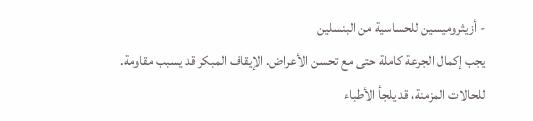- أزيثروميسين للحساسية من البنسلين
يجب إكمال الجرعة كاملة حتى مع تحسن الأعراض. الإيقاف المبكر قد يسبب مقاومة.
للحالات المزمنة، قد يلجأ الأطباء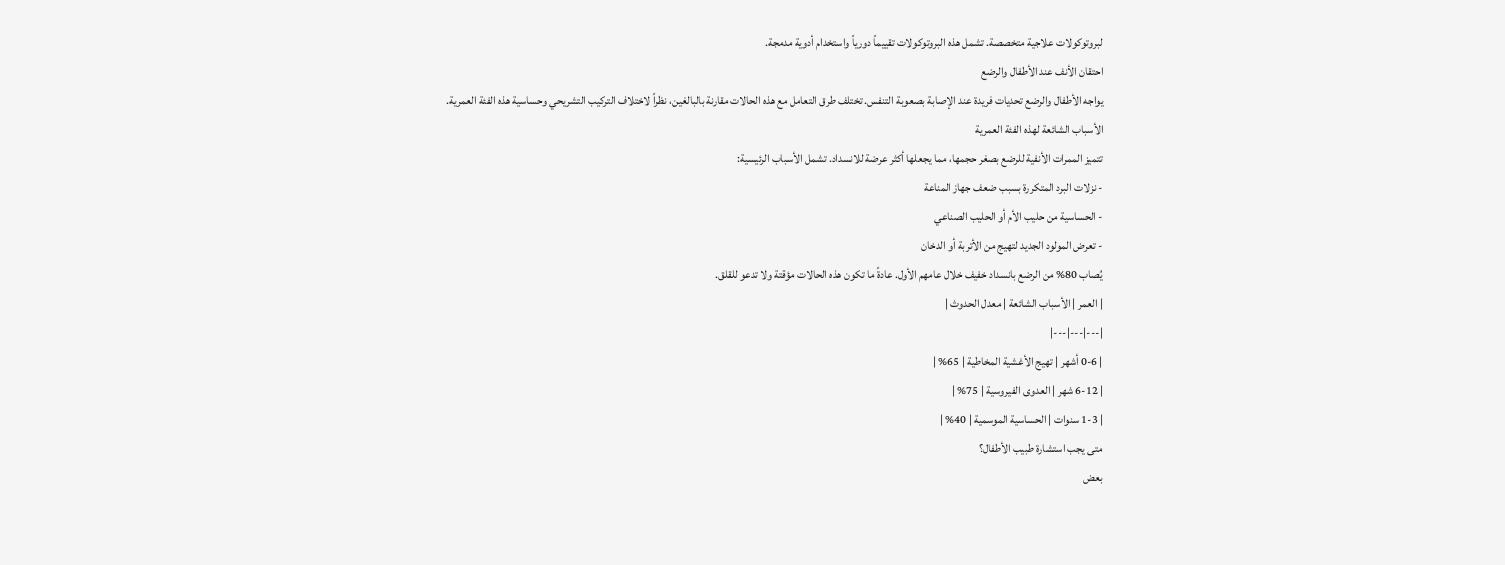لبروتوكولات علاجية متخصصة. تشمل هذه البروتوكولات تقييماً دورياً واستخدام أدوية مدمجة.
احتقان الأنف عند الأطفال والرضع
يواجه الأطفال والرضع تحديات فريدة عند الإصابة بصعوبة التنفس. تختلف طرق التعامل مع هذه الحالات مقارنة بالبالغين، نظراً لاختلاف التركيب التشريحي وحساسية هذه الفئة العمرية.
الأسباب الشائعة لهذه الفئة العمرية
تتميز الممرات الأنفية للرضع بصغر حجمها، مما يجعلها أكثر عرضة للانسداد. تشمل الأسباب الرئيسية:
- نزلات البرد المتكررة بسبب ضعف جهاز المناعة
- الحساسية من حليب الأم أو الحليب الصناعي
- تعرض المولود الجديد لتهيج من الأتربة أو الدخان
يُصاب 80% من الرضع بانسداد خفيف خلال عامهم الأول. عادةً ما تكون هذه الحالات مؤقتة ولا تدعو للقلق.
| العمر | الأسباب الشائعة | معدل الحدوث |
|---|---|---|
| 0-6 أشهر | تهيج الأغشية المخاطية | 65% |
| 6-12 شهر | العدوى الفيروسية | 75% |
| 1-3 سنوات | الحساسية الموسمية | 40% |
متى يجب استشارة طبيب الأطفال؟
بعض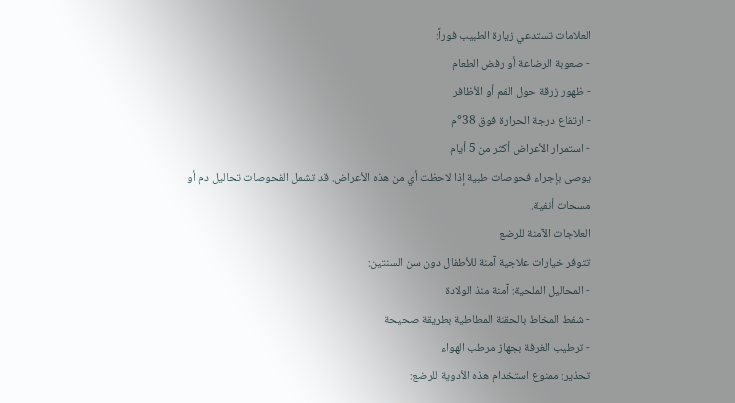العلامات تستدعي زيارة الطبيب فوراً:
- صعوبة الرضاعة أو رفض الطعام
- ظهور زرقة حول الفم أو الأظافر
- ارتفاع درجة الحرارة فوق 38°م
- استمرار الأعراض أكثر من 5 أيام
يوصى بإجراء فحوصات طبية إذا لاحظت أي من هذه الأعراض. قد تشمل الفحوصات تحاليل دم أو مسحات أنفية.
العلاجات الآمنة للرضع
تتوفر خيارات علاجية آمنة للأطفال دون سن السنتين:
- المحاليل الملحية: آمنة منذ الولادة
- شفط المخاط بالحقنة المطاطية بطريقة صحيحة
- ترطيب الغرفة بجهاز مرطب الهواء
تحذير: ممنوع استخدام هذه الأدوية للرضع: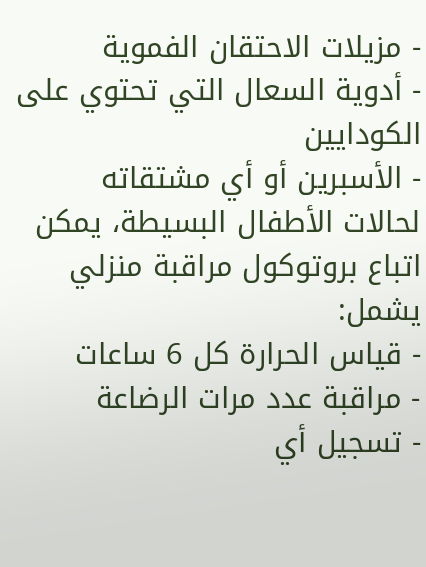- مزيلات الاحتقان الفموية
- أدوية السعال التي تحتوي على الكودايين
- الأسبرين أو أي مشتقاته
لحالات الأطفال البسيطة، يمكن اتباع بروتوكول مراقبة منزلي يشمل:
- قياس الحرارة كل 6 ساعات
- مراقبة عدد مرات الرضاعة
- تسجيل أي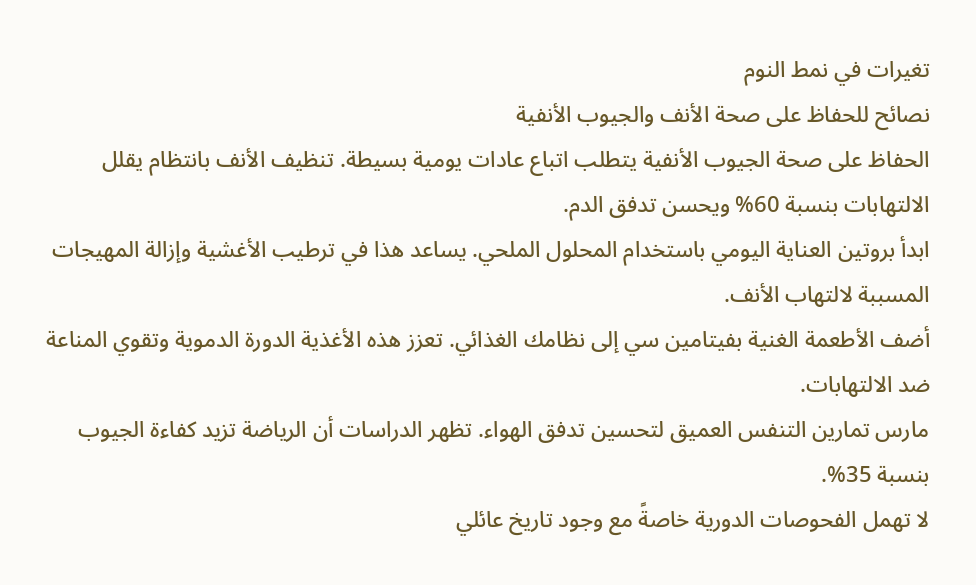تغيرات في نمط النوم
نصائح للحفاظ على صحة الأنف والجيوب الأنفية
الحفاظ على صحة الجيوب الأنفية يتطلب اتباع عادات يومية بسيطة. تنظيف الأنف بانتظام يقلل الالتهابات بنسبة 60% ويحسن تدفق الدم.
ابدأ بروتين العناية اليومي باستخدام المحلول الملحي. يساعد هذا في ترطيب الأغشية وإزالة المهيجات المسببة لالتهاب الأنف.
أضف الأطعمة الغنية بفيتامين سي إلى نظامك الغذائي. تعزز هذه الأغذية الدورة الدموية وتقوي المناعة ضد الالتهابات.
مارس تمارين التنفس العميق لتحسين تدفق الهواء. تظهر الدراسات أن الرياضة تزيد كفاءة الجيوب بنسبة 35%.
لا تهمل الفحوصات الدورية خاصةً مع وجود تاريخ عائلي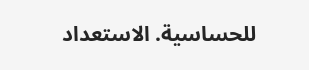للحساسية. الاستعداد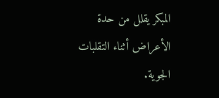المبكر يقلل من حدة الأعراض أثناء التقلبات الجوية.